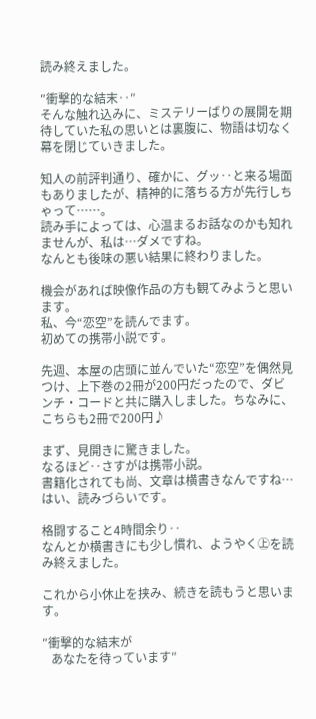読み終えました。

″衝撃的な結末‥″
そんな触れ込みに、ミステリーばりの展開を期待していた私の思いとは裏腹に、物語は切なく幕を閉じていきました。

知人の前評判通り、確かに、グッ‥と来る場面もありましたが、精神的に落ちる方が先行しちゃって……。
読み手によっては、心温まるお話なのかも知れませんが、私は…ダメですね。
なんとも後味の悪い結果に終わりました。

機会があれば映像作品の方も観てみようと思います。
私、今“恋空”を読んでます。
初めての携帯小説です。

先週、本屋の店頭に並んでいた“恋空”を偶然見つけ、上下巻の2冊が200円だったので、ダビンチ・コードと共に購入しました。ちなみに、こちらも2冊で200円♪

まず、見開きに驚きました。
なるほど‥さすがは携帯小説。
書籍化されても尚、文章は横書きなんですね…はい、読みづらいです。

格闘すること4時間余り‥
なんとか横書きにも少し慣れ、ようやく㊤を読み終えました。

これから小休止を挟み、続きを読もうと思います。

″衝撃的な結末が
   あなたを待っています″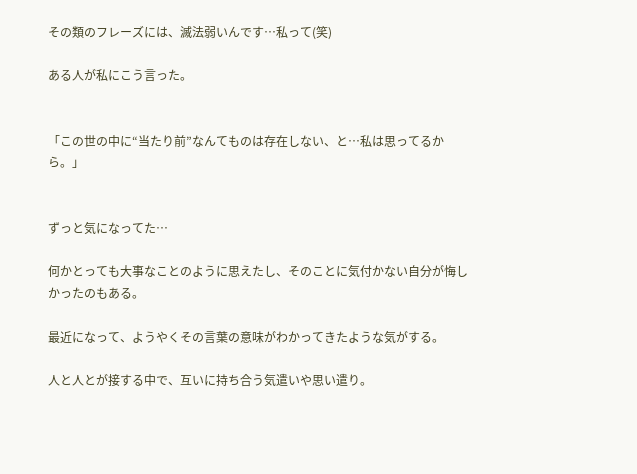その類のフレーズには、滅法弱いんです…私って(笑)

ある人が私にこう言った。


「この世の中に“当たり前”なんてものは存在しない、と…私は思ってるから。」


ずっと気になってた…

何かとっても大事なことのように思えたし、そのことに気付かない自分が悔しかったのもある。

最近になって、ようやくその言葉の意味がわかってきたような気がする。

人と人とが接する中で、互いに持ち合う気遣いや思い遣り。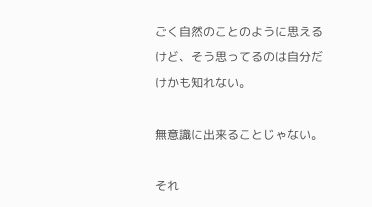ごく自然のことのように思えるけど、そう思ってるのは自分だけかも知れない。

無意識に出来ることじゃない。

それ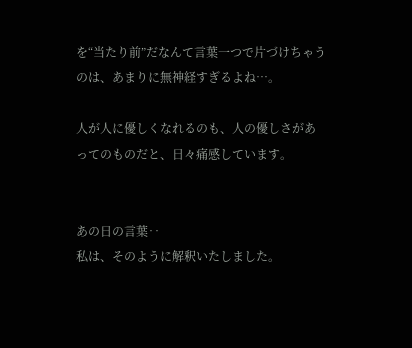を“当たり前”だなんて言葉一つで片づけちゃうのは、あまりに無神経すぎるよね…。

人が人に優しくなれるのも、人の優しさがあってのものだと、日々痛感しています。


あの日の言葉‥
私は、そのように解釈いたしました。